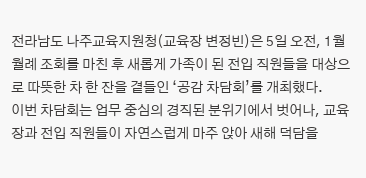전라남도 나주교육지원청(교육장 변정빈)은 5일 오전, 1월 월례 조회를 마친 후 새롭게 가족이 된 전입 직원들을 대상으로 따뜻한 차 한 잔을 곁들인 ‘공감 차담회’를 개최했다.
이번 차담회는 업무 중심의 경직된 분위기에서 벗어나, 교육장과 전입 직원들이 자연스럽게 마주 앉아 새해 덕담을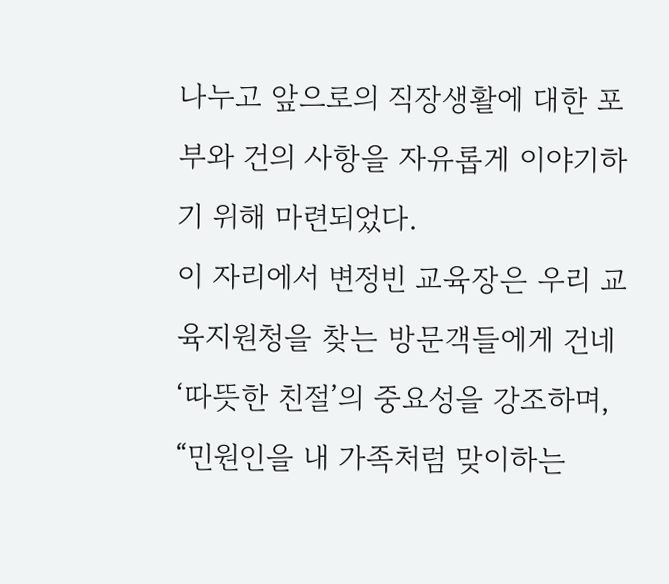나누고 앞으로의 직장생활에 대한 포부와 건의 사항을 자유롭게 이야기하기 위해 마련되었다.
이 자리에서 변정빈 교육장은 우리 교육지원청을 찾는 방문객들에게 건네‘따뜻한 친절’의 중요성을 강조하며, “민원인을 내 가족처럼 맞이하는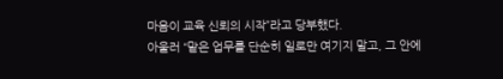마음이 교육 신뢰의 시작”라고 당부했다.
아울러 “맡은 업무를 단순히 일로만 여기지 말고, 그 안에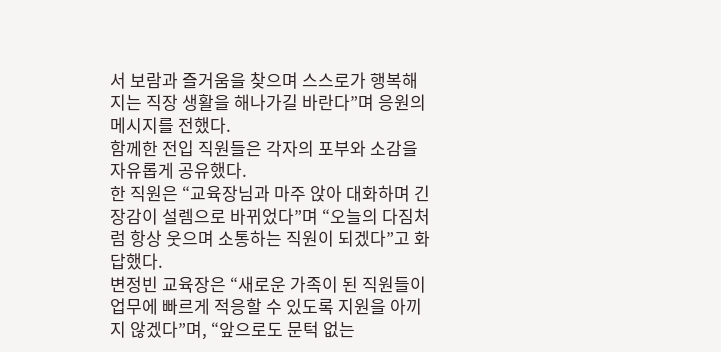서 보람과 즐거움을 찾으며 스스로가 행복해지는 직장 생활을 해나가길 바란다”며 응원의 메시지를 전했다.
함께한 전입 직원들은 각자의 포부와 소감을 자유롭게 공유했다.
한 직원은 “교육장님과 마주 앉아 대화하며 긴장감이 설렘으로 바뀌었다”며 “오늘의 다짐처럼 항상 웃으며 소통하는 직원이 되겠다”고 화답했다.
변정빈 교육장은 “새로운 가족이 된 직원들이 업무에 빠르게 적응할 수 있도록 지원을 아끼지 않겠다”며, “앞으로도 문턱 없는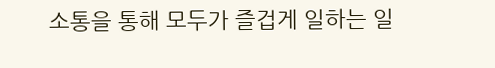소통을 통해 모두가 즐겁게 일하는 일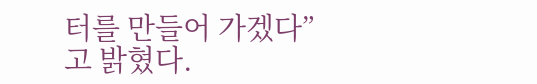터를 만들어 가겠다”고 밝혔다.